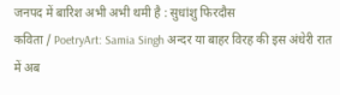जनपद में बारिश अभी अभी थमी है : सुधांशु फिरदौस
कविता / PoetryArt: Samia Singh अन्दर या बाहर विरह की इस अंधेरी रात में अब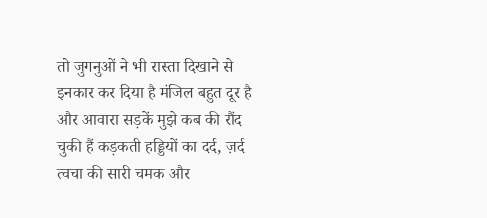तो जुगनुओं ने भी रास्ता दिखाने से इनकार कर दिया है मंजिल बहुत दूर है और आवारा सड़कें मुझे कब की रौंद चुकी हैं कड़कती हड्डियों का दर्द, ज़र्द त्वचा की सारी चमक और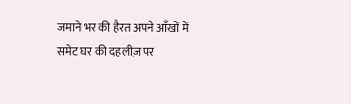जमाने भर की हैरत अपने आँखों में समेट घर की दहलीज़ पर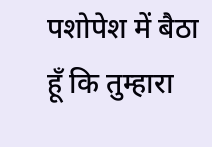पशोपेश में बैठा हूँ कि तुम्हारा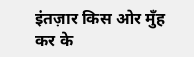इंतज़ार किस ओर मुँह कर के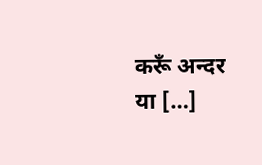करूँ अन्दर या […]